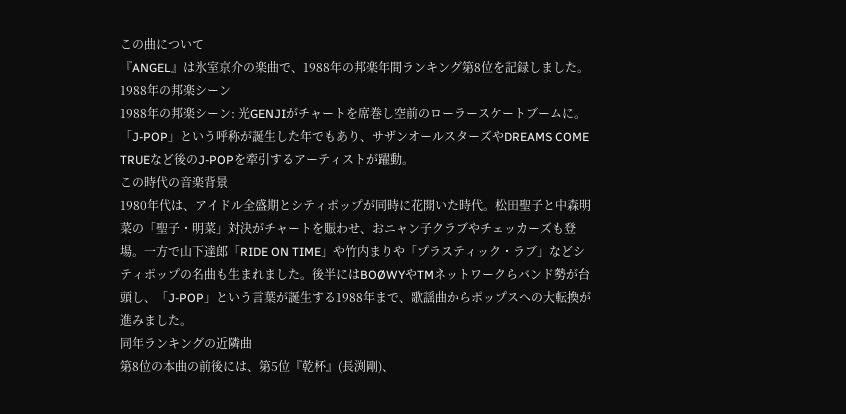この曲について
『ANGEL』は氷室京介の楽曲で、1988年の邦楽年間ランキング第8位を記録しました。
1988年の邦楽シーン
1988年の邦楽シーン: 光GENJIがチャートを席巻し空前のローラースケートブームに。「J-POP」という呼称が誕生した年でもあり、サザンオールスターズやDREAMS COME TRUEなど後のJ-POPを牽引するアーティストが躍動。
この時代の音楽背景
1980年代は、アイドル全盛期とシティポップが同時に花開いた時代。松田聖子と中森明菜の「聖子・明菜」対決がチャートを賑わせ、おニャン子クラブやチェッカーズも登場。一方で山下達郎「RIDE ON TIME」や竹内まりや「プラスティック・ラブ」などシティポップの名曲も生まれました。後半にはBOØWYやTMネットワークらバンド勢が台頭し、「J-POP」という言葉が誕生する1988年まで、歌謡曲からポップスへの大転換が進みました。
同年ランキングの近隣曲
第8位の本曲の前後には、第5位『乾杯』(長渕剛)、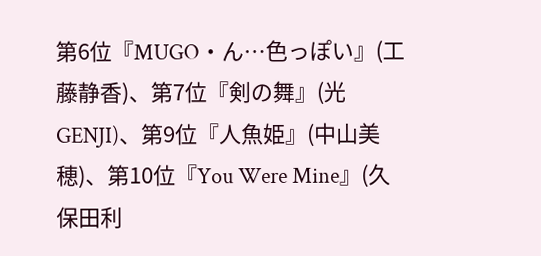第6位『MUGO・ん…色っぽい』(工藤静香)、第7位『剣の舞』(光GENJI)、第9位『人魚姫』(中山美穂)、第10位『You Were Mine』(久保田利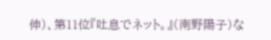伸)、第11位『吐息でネット。』(南野陽子)な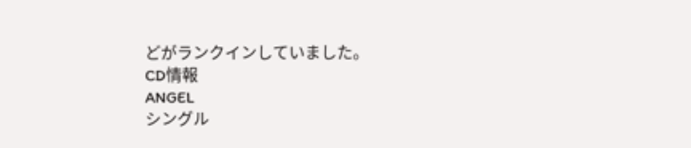どがランクインしていました。
CD情報
ANGEL
シングル